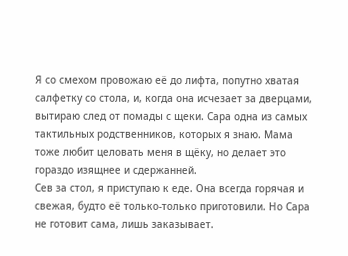Я со смехом провожаю её до лифта, попутно хватая салфетку со стола, и, когда она исчезает за дверцами, вытираю след от помады с щеки. Сара одна из самых тактильных родственников, которых я знаю. Мама тоже любит целовать меня в щёку, но делает это гораздо изящнее и сдержанней.
Сев за стол, я приступаю к еде. Она всегда горячая и свежая, будто её только-только приготовили. Но Сара не готовит сама, лишь заказывает.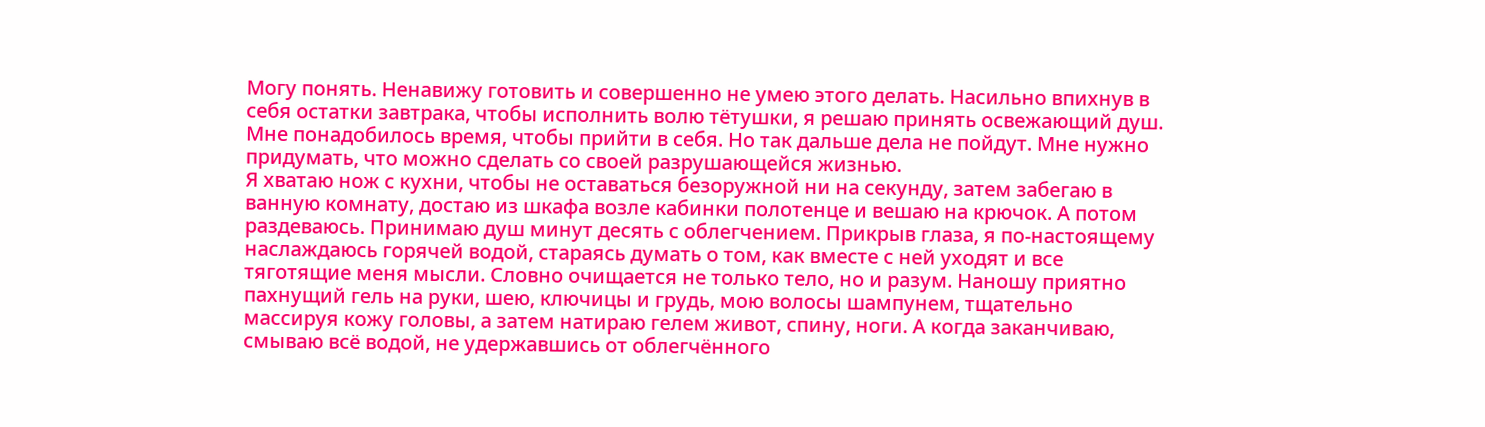Могу понять. Ненавижу готовить и совершенно не умею этого делать. Насильно впихнув в себя остатки завтрака, чтобы исполнить волю тётушки, я решаю принять освежающий душ. Мне понадобилось время, чтобы прийти в себя. Но так дальше дела не пойдут. Мне нужно придумать, что можно сделать со своей разрушающейся жизнью.
Я хватаю нож с кухни, чтобы не оставаться безоружной ни на секунду, затем забегаю в ванную комнату, достаю из шкафа возле кабинки полотенце и вешаю на крючок. А потом раздеваюсь. Принимаю душ минут десять с облегчением. Прикрыв глаза, я по-настоящему наслаждаюсь горячей водой, стараясь думать о том, как вместе с ней уходят и все тяготящие меня мысли. Словно очищается не только тело, но и разум. Наношу приятно пахнущий гель на руки, шею, ключицы и грудь, мою волосы шампунем, тщательно массируя кожу головы, а затем натираю гелем живот, спину, ноги. А когда заканчиваю, смываю всё водой, не удержавшись от облегчённого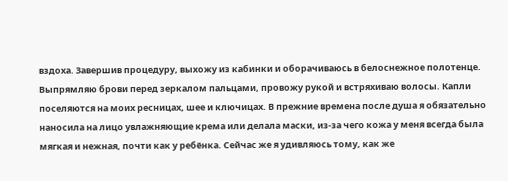вздоха. Завершив процедуру, выхожу из кабинки и оборачиваюсь в белоснежное полотенце. Выпрямляю брови перед зеркалом пальцами, провожу рукой и встряхиваю волосы. Капли поселяются на моих ресницах, шее и ключицах. В прежние времена после душа я обязательно наносила на лицо увлажняющие крема или делала маски, из-за чего кожа у меня всегда была мягкая и нежная, почти как у ребёнка. Сейчас же я удивляюсь тому, как же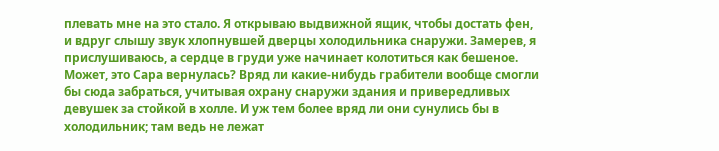плевать мне на это стало. Я открываю выдвижной ящик, чтобы достать фен, и вдруг слышу звук хлопнувшей дверцы холодильника снаружи. Замерев, я прислушиваюсь, а сердце в груди уже начинает колотиться как бешеное.
Может, это Сара вернулась? Вряд ли какие-нибудь грабители вообще смогли бы сюда забраться, учитывая охрану снаружи здания и привередливых девушек за стойкой в холле. И уж тем более вряд ли они сунулись бы в холодильник; там ведь не лежат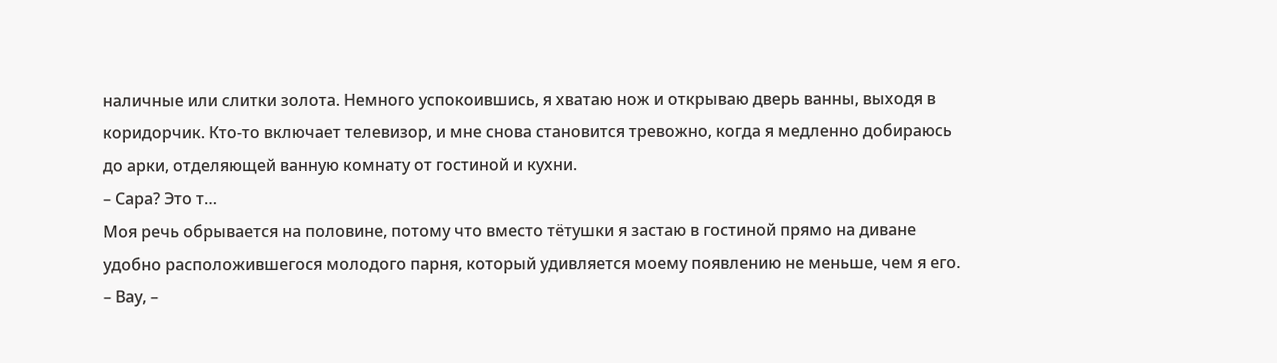наличные или слитки золота. Немного успокоившись, я хватаю нож и открываю дверь ванны, выходя в коридорчик. Кто-то включает телевизор, и мне снова становится тревожно, когда я медленно добираюсь до арки, отделяющей ванную комнату от гостиной и кухни.
– Сара? Это т…
Моя речь обрывается на половине, потому что вместо тётушки я застаю в гостиной прямо на диване удобно расположившегося молодого парня, который удивляется моему появлению не меньше, чем я его.
– Вау, –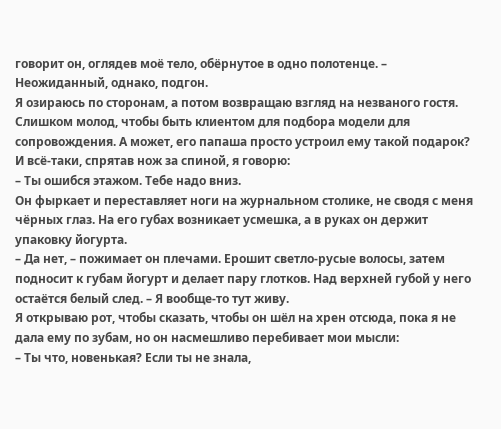говорит он, оглядев моё тело, обёрнутое в одно полотенце. – Неожиданный, однако, подгон.
Я озираюсь по сторонам, а потом возвращаю взгляд на незваного гостя. Слишком молод, чтобы быть клиентом для подбора модели для сопровождения. А может, его папаша просто устроил ему такой подарок? И всё-таки, спрятав нож за спиной, я говорю:
– Ты ошибся этажом. Тебе надо вниз.
Он фыркает и переставляет ноги на журнальном столике, не сводя с меня чёрных глаз. На его губах возникает усмешка, а в руках он держит упаковку йогурта.
– Да нет, – пожимает он плечами. Ерошит светло-русые волосы, затем подносит к губам йогурт и делает пару глотков. Над верхней губой у него остаётся белый след. – Я вообще-то тут живу.
Я открываю рот, чтобы сказать, чтобы он шёл на хрен отсюда, пока я не дала ему по зубам, но он насмешливо перебивает мои мысли:
– Ты что, новенькая? Если ты не знала,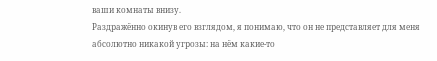ваши комнаты внизу.
Раздражённо окинув его взглядом, я понимаю, что он не представляет для меня абсолютно никакой угрозы: на нём какие-то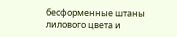бесформенные штаны лилового цвета и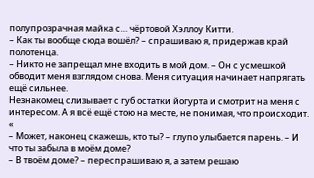полупрозрачная майка с… чёртовой Хэллоу Китти.
– Как ты вообще сюда вошёл? – спрашиваю я, придержав край полотенца.
– Никто не запрещал мне входить в мой дом. – Он с усмешкой обводит меня взглядом снова. Меня ситуация начинает напрягать ещё сильнее.
Незнакомец слизывает с губ остатки йогурта и смотрит на меня с интересом. А я всё ещё стою на месте, не понимая, что происходит. «
– Может, наконец скажешь, кто ты? – глупо улыбается парень. – И что ты забыла в моём доме?
– В твоём доме? – переспрашиваю я, а затем решаю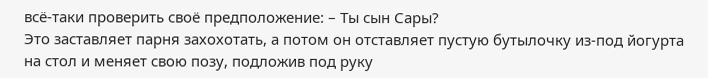всё-таки проверить своё предположение: – Ты сын Сары?
Это заставляет парня захохотать, а потом он отставляет пустую бутылочку из-под йогурта на стол и меняет свою позу, подложив под руку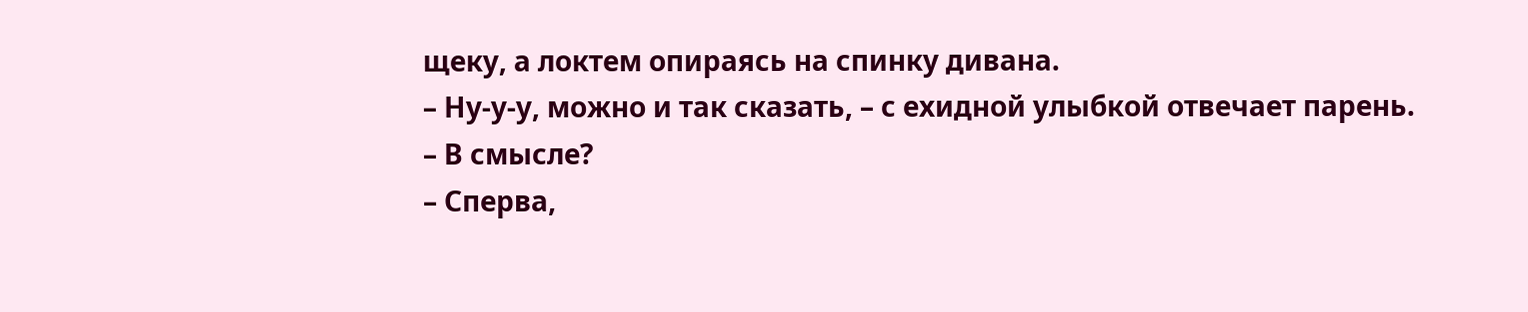щеку, а локтем опираясь на спинку дивана.
– Ну-у-у, можно и так сказать, – с ехидной улыбкой отвечает парень.
– В смысле?
– Сперва,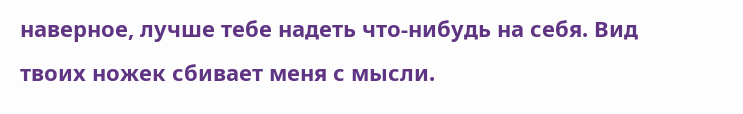наверное, лучше тебе надеть что-нибудь на себя. Вид твоих ножек сбивает меня с мысли.